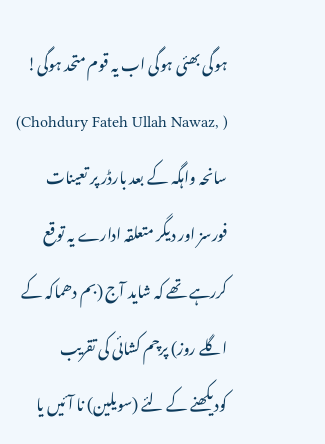ہوگی بھئی ہوگی اب یہ قوم متحد ہوگی!
(Chohdury Fateh Ullah Nawaz, )
سانحہ واہگہ کے بعد بارڈر پر تعینات فورسز اور دیگر متعلقہ ادارے یہ توقع
کررہے تھے کہ شاید آج (بم دھماکہ کے اگلے روز) پرچم کشائی کی تقریب
کودیکھنے کے لئے (سویلین) نا آئیں یا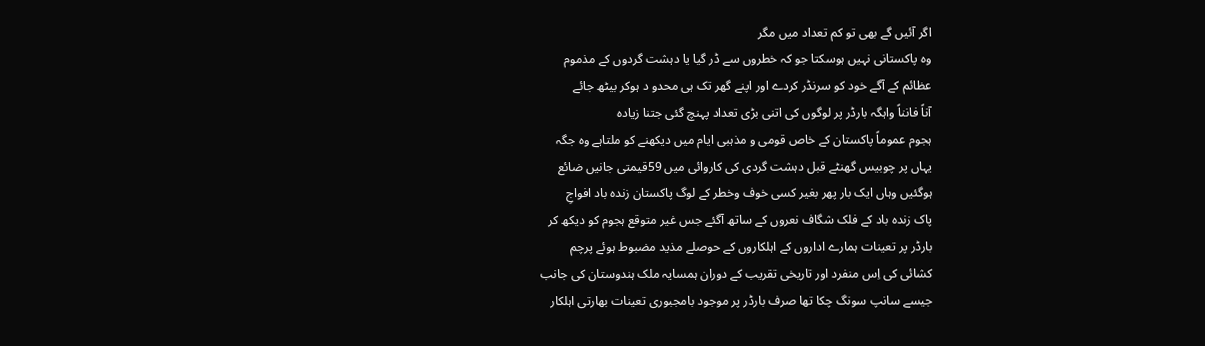اگر آئیں گے بھی تو کم تعداد میں مگر
وہ پاکستانی نہیں ہوسکتا جو کہ خطروں سے ڈر گیا یا دہشت گردوں کے مذموم
عظائم کے آگے خود کو سرنڈر کردے اور اپنے گھر تک ہی محدو د ہوکر بیٹھ جائے
آناً فانناً واہگہ بارڈر پر لوگوں کی اتنی بڑی تعداد پہنچ گئی جتنا زیادہ
ہجوم عموماً پاکستان کے خاص قومی و مذہبی ایام میں دیکھنے کو ملتاہے وہ جگہ
یہاں پر چوبیس گھنٹے قبل دہشت گردی کی کاروائی میں 59قیمتی جانیں ضائع
ہوگئیں وہاں ایک بار پھر بغیر کسی خوف وخطر کے لوگ پاکستان زندہ باد افواجِ
پاک زندہ باد کے فلک شگاف نعروں کے ساتھ آگئے جس غیر متوقع ہجوم کو دیکھ کر
بارڈر پر تعینات ہمارے اداروں کے اہلکاروں کے حوصلے مذید مضبوط ہوئے پرچم
کشائی کی اِس منفرد اور تاریخی تقریب کے دوران ہمسایہ ملک ہندوستان کی جانب
جیسے سانپ سونگ چکا تھا صرف بارڈر پر موجود بامجبوری تعینات بھارتی اہلکار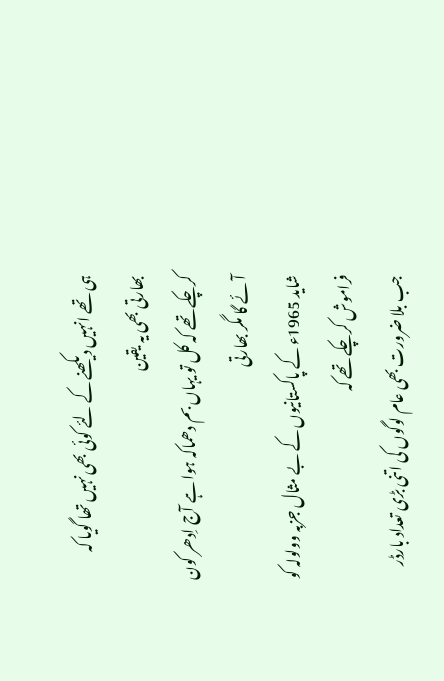ہی تھے انہیں دیکھنے کے لئے کوئی بھی نہیں تھا گویا کہ بھارتی بھی یہ یقین
کرچکے تھے کہ کل تو یہاں بم دھماکہ ہوا ہے آج اِدھر کون آئے گا مگر بھارتی
شاید 1965ء کے پاکستانیوں کے بے مثال جزبہ وولولہ کو فراموش کرچکے تھے کہ
جب بلا ضرورت بھی عام لوگوں کی اتنی بڑی تعداد بارڈر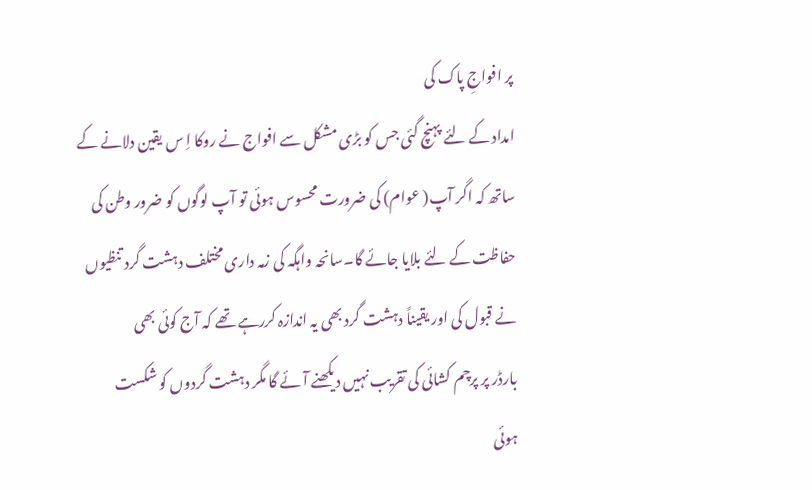پر افواجِ پاک کی
امداد کے لئے پہنچ گئی جس کو بڑی مشکل سے افواج نے روکا اِ س یقین دلانے کے
ساتھ کہ اگر آپ( عوام) کی ضرورت محسوس ہوئی تو آپ لوگوں کو ضرور وطن کی
حفاظت کے لئے بلایا جائے گا۔سانحہ واہگہ کی زمہ داری مختلف دہشت گرد تنظیوں
نے قبول کی اور یقیناً دہشت گرد بھی یہ اندازہ کررہے تھے کہ آج کوئی بھی
بارڈر پر پرچم کشائی کی تقریب نہیں دیکھنے آئے گا مگر دہشت گردوں کو شکست
ہوئی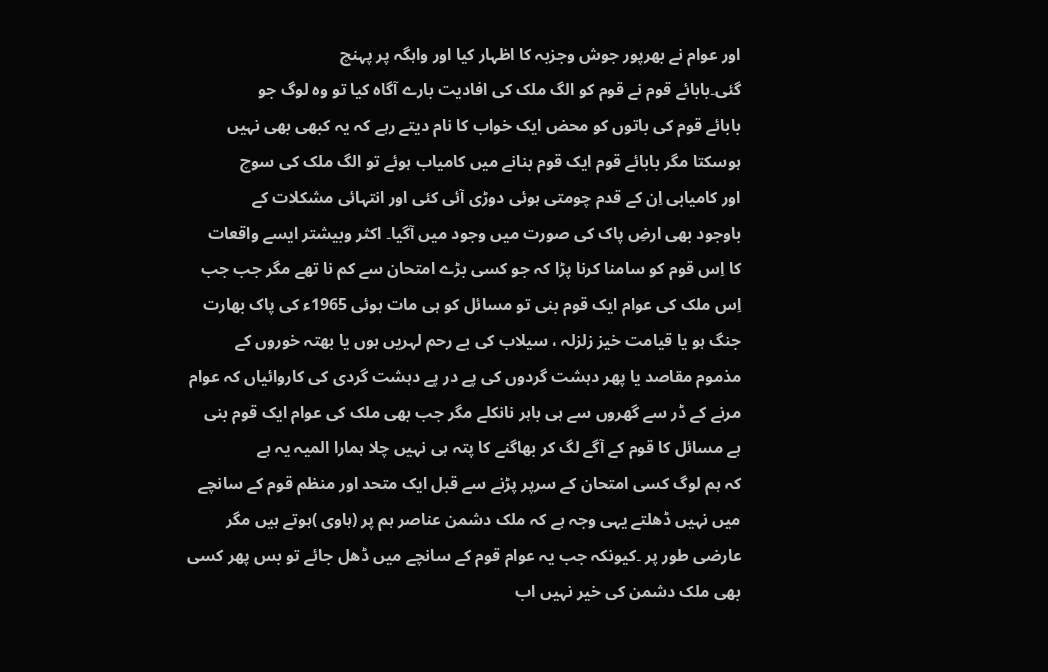اور عوام نے بھرپور جوش وجزبہ کا اظہار کیا اور واہگہ پر پہنچ
گئی۔بابائے قوم نے قوم کو الگ ملک کی افادیت بارے آگاہ کیا تو وہ لوگ جو
بابائے قوم کی باتوں کو محض ایک خواب کا نام دیتے رہے کہ یہ کبھی بھی نہیں
ہوسکتا مگر بابائے قوم ایک قوم بنانے میں کامیاب ہوئے تو الگ ملک کی سوچ
اور کامیابی اِن کے قدم چومتی ہوئی دوڑی آئی کئی اور انتہائی مشکلات کے
باوجود بھی ارضِ پاک کی صورت میں وجود میں آگیا۔ اکثر وبیشتر ایسے واقعات
کا اِس قوم کو سامنا کرنا پڑا کہ جو کسی بڑے امتحان سے کم نا تھے مگر جب جب
اِس ملک کی عوام ایک قوم بنی تو مسائل کو ہی مات ہوئی 1965ء کی پاک بھارت
جنگ ہو یا قیامت خیز زلزلہ ، سیلاب کی بے رحم لہریں ہوں یا بھتہ خوروں کے
مذموم مقاصد یا پھر دہشت گردوں کی پے در پے دہشت گردی کی کاروائیاں کہ عوام
مرنے کے ڈر سے گھروں سے ہی باہر نانکلے مگر جب بھی ملک کی عوام ایک قوم بنی
ہے مسائل کا قوم کے آگے لگ کر بھاگنے کا پتہ ہی نہیں چلا ہمارا المیہ یہ ہے
کہ ہم لوگ کسی امتحان کے سرپر پڑنے سے قبل ایک متحد اور منظم قوم کے سانچے
میں نہیں ڈھلتے یہی وجہ ہے کہ ملک دشمن عناصر ہم پر (ہاوی )ہوتے ہیں مگر
عارضی طور پر ۔کیونکہ جب یہ عوام قوم کے سانچے میں ڈھل جائے تو بس پھر کسی
بھی ملک دشمن کی خیر نہیں اب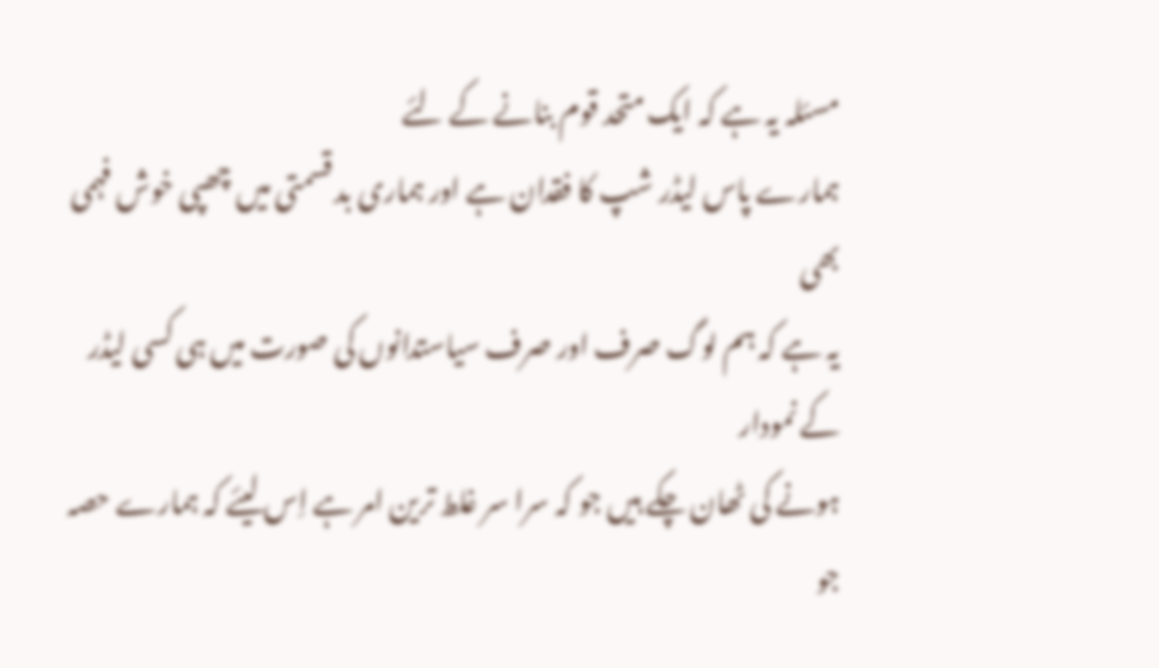مسئلہ یہ ہے کہ ایک متحد قوم بنانے کے لئے
ہمارے پاس لیڈر شپ کا فقدان ہے اور ہماری بد قسمتی میں چھپی خوش فہمی بھی
یہ ہے کہ ہم لوگ صرف اور صرف سیاستدانوں کی صورت میں ہی کسی لیڈر کے نمودار
ہونے کی ٹھان چکے ہیں جو کہ سرا سر غلط ترین امر ہے اِس لیئے کہ ہمارے حصہ
جو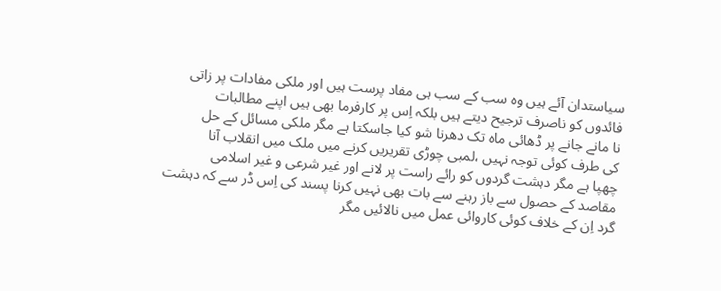سیاستدان آئے ہیں وہ سب کے سب ہی مفاد پرست ہیں اور ملکی مفادات پر زاتی
فائدوں کو ناصرف ترجیح دیتے ہیں بلکہ اِس پر کارفرما بھی ہیں اپنے مطالبات
نا مانے جانے پر ڈھائی ماہ تک دھرنا شو کیا جاسکتا ہے مگر ملکی مسائل کے حل
کی طرف کوئی توجہ نہیں ،لمبی چوڑی تقریریں کرنے میں ملک میں انقلاب آنا
چھپا ہے مگر دہشت گردوں کو رائے راست پر لانے اور غیر شرعی و غیر اسلامی
مقاصد کے حصول سے باز رہنے سے بات بھی نہیں کرنا پسند کی اِس ڈر سے کہ دہشت
گرد اِن کے خلاف کوئی کاروائی عمل میں نالائیں مگر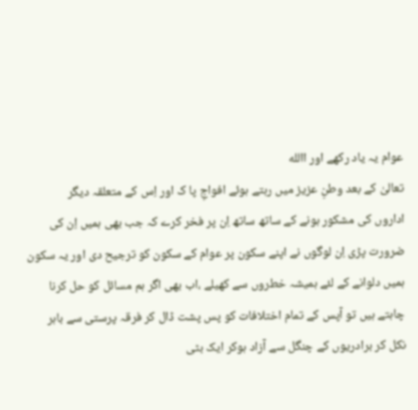عوام یہ یاد رکھے اور االله
تعالیٰ کے بعد وطنِ عزیز میں رہتے ہوئے افواجِ پا ک اور اِس کے متعلقہ دیگر
اداروں کی مشکور ہونے کے ساتھ ساتھ اِن پر فخر کرے کہ جب بھی ہمیں اِن کی
ضرورت پڑی اِن لوگوں نے اپنے سکون پر عوام کے سکون کو ترجیح دی اور یہ سکون
ہمیں دلوانے کے لئے ہمیشہ خطروں سے کھیلے ،اب بھی اگر ہم مسائل کو حل کرنا
چاہتے ہیں تو آپس کے تمام اختلافات کو پس پشت ڈال کر فرقہ پرستی سے باہر
نکل کر برادریوں کے چنگل سے آزاد ہوکر ایک بٹی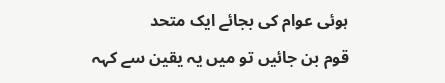ہوئی عوام کی بجائے ایک متحد
قوم بن جائیں تو میں یہ یقین سے کہہ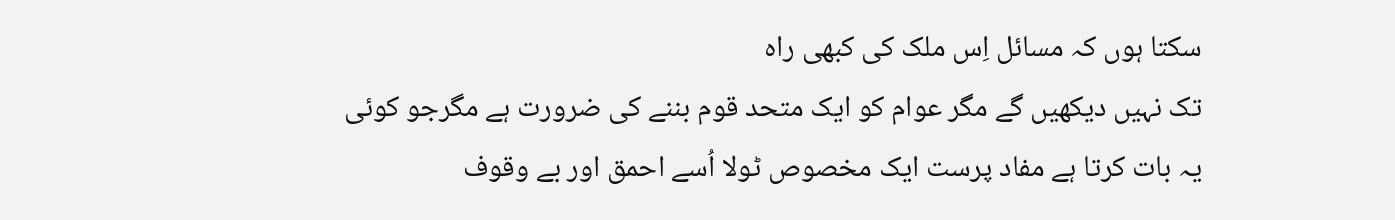سکتا ہوں کہ مسائل اِس ملک کی کبھی راہ
تک نہیں دیکھیں گے مگر عوام کو ایک متحد قوم بننے کی ضرورت ہے مگرجو کوئی
یہ بات کرتا ہے مفاد پرست ایک مخصوص ٹولا اُسے احمق اور بے وقوف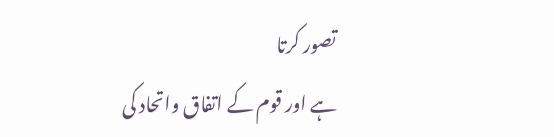تصور کرتا
ہے اور قوم کے اتفاق واتحاد کی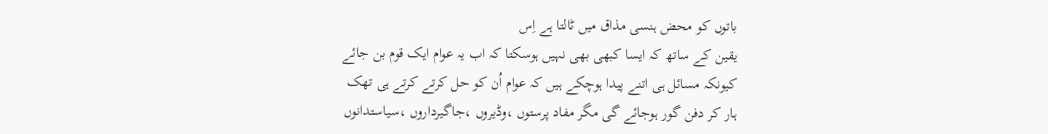باتوں کو محض ہنسی مذاق میں ٹالتا ہے اِس
یقین کے ساتھ کہ ایسا کبھی بھی نہیں ہوسکتا کہ اب یہ عوام ایک قوم بن جائے
کیونکہ مسائل ہی اتنے پیدا ہوچکے ہیں کہ عوام اُن کو حل کرتے کرتے ہی تھک
ہار کر دفن گور ہوجائے گی مگر مفاد پرستوں ،وڈیروں ،جاگیرداروں ،سیاستدانوں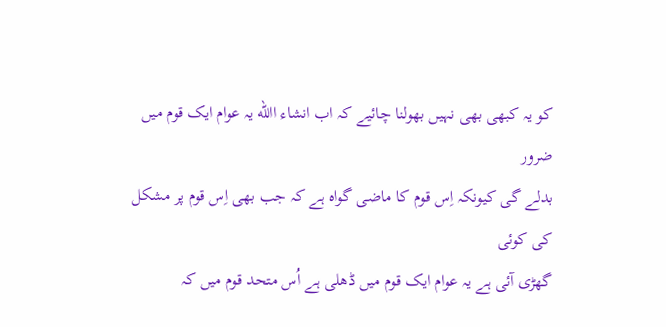کو یہ کبھی بھی نہیں بھولنا چائیے کہ اب انشاء االله یہ عوام ایک قوم میں ضرور
بدلے گی کیونکہ اِس قوم کا ماضی گواہ ہے کہ جب بھی اِس قوم پر مشکل کی کوئی
گھڑی آئی ہے یہ عوام ایک قوم میں ڈھلی ہے اُس متحد قوم میں کہ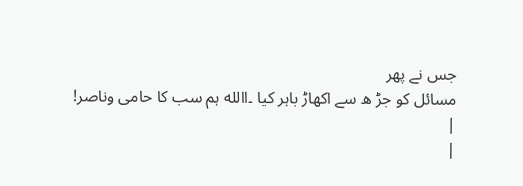جس نے پھر
مسائل کو جڑ ھ سے اکھاڑ باہر کیا ۔االله ہم سب کا حامی وناصر! |
|